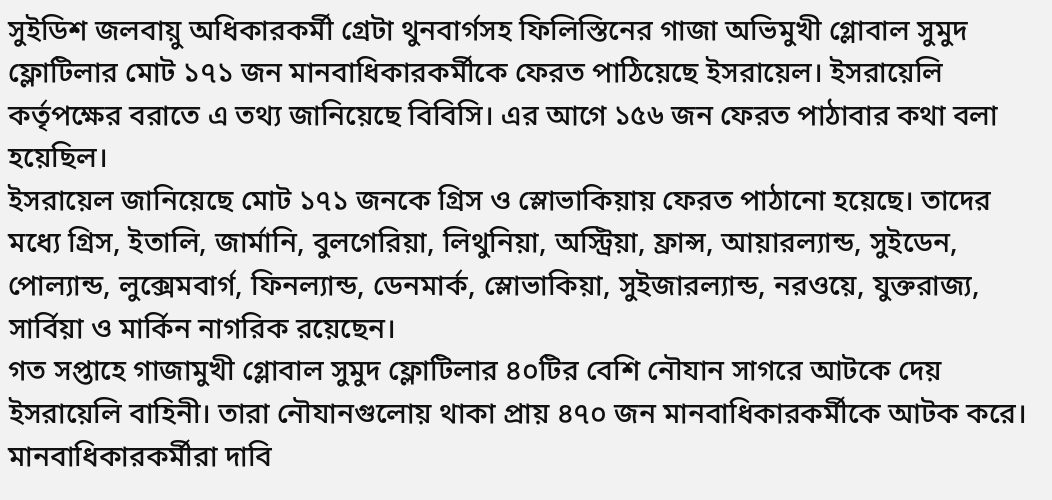সুইডিশ জলবায়ু অধিকারকর্মী গ্রেটা থুনবার্গসহ ফিলিস্তিনের গাজা অভিমুখী গ্লোবাল সুমুদ ফ্লোটিলার মোট ১৭১ জন মানবাধিকারকর্মীকে ফেরত পাঠিয়েছে ইসরায়েল। ইসরায়েলি কর্তৃপক্ষের বরাতে এ তথ্য জানিয়েছে বিবিসি। এর আগে ১৫৬ জন ফেরত পাঠাবার কথা বলা হয়েছিল।
ইসরায়েল জানিয়েছে মোট ১৭১ জনকে গ্রিস ও স্লোভাকিয়ায় ফেরত পাঠানো হয়েছে। তাদের মধ্যে গ্রিস, ইতালি, জার্মানি, বুলগেরিয়া, লিথুনিয়া, অস্ট্রিয়া, ফ্রান্স, আয়ারল্যান্ড, সুইডেন, পোল্যান্ড, লুক্সেমবার্গ, ফিনল্যান্ড, ডেনমার্ক, স্লোভাকিয়া, সুইজারল্যান্ড, নরওয়ে, যুক্তরাজ্য, সার্বিয়া ও মার্কিন নাগরিক রয়েছেন।
গত সপ্তাহে গাজামুখী গ্লোবাল সুমুদ ফ্লোটিলার ৪০টির বেশি নৌযান সাগরে আটকে দেয় ইসরায়েলি বাহিনী। তারা নৌযানগুলোয় থাকা প্রায় ৪৭০ জন মানবাধিকারকর্মীকে আটক করে। মানবাধিকারকর্মীরা দাবি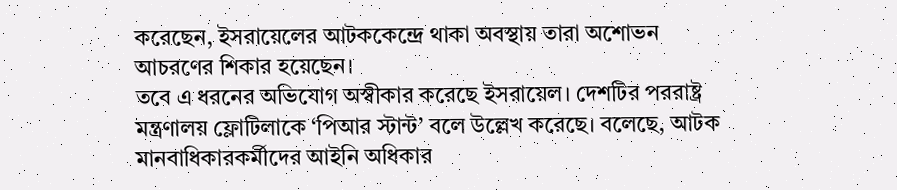করেছেন, ইসরায়েলের আটককেন্দ্রে থাকা অবস্থায় তারা অশোভন আচরণের শিকার হয়েছেন।
তবে এ ধরনের অভিযোগ অস্বীকার করেছে ইসরায়েল। দেশটির পররাষ্ট্র মন্ত্রণালয় ফ্লোটিলাকে ‘পিআর স্টান্ট’ বলে উল্লেখ করেছে। বলেছে, আটক মানবাধিকারকর্মীদের আইনি অধিকার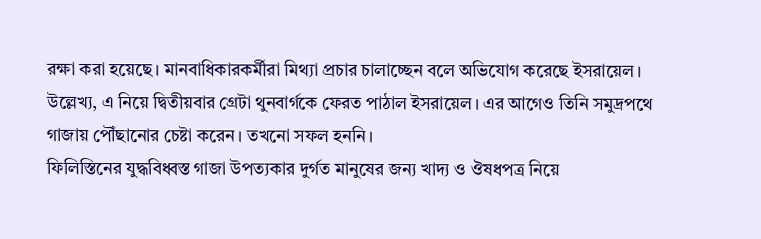রক্ষা করা হয়েছে। মানবাধিকারকর্মীরা মিথ্যা প্রচার চালাচ্ছেন বলে অভিযোগ করেছে ইসরায়েল।
উল্লেখ্য, এ নিয়ে দ্বিতীয়বার গ্রেটা থুনবার্গকে ফেরত পাঠাল ইসরায়েল। এর আগেও তিনি সমুদ্রপথে গাজায় পৌঁছানোর চেষ্টা করেন। তখনো সফল হননি।
ফিলিস্তিনের যুদ্ধবিধ্বস্ত গাজা উপত্যকার দুর্গত মানুষের জন্য খাদ্য ও ঔষধপত্র নিয়ে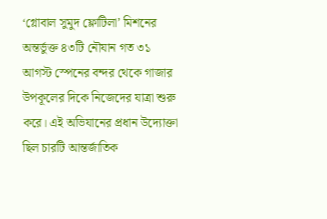‘গ্লোবাল সুমুদ ফ্লোটিলা’ মিশনের অন্তর্ভুক্ত ৪৩টি নৌযান গত ৩১ আগস্ট স্পেনের বন্দর থেকে গাজার উপকূলের দিকে নিজেদের যাত্রা শুরু করে। এই অভিযানের প্রধান উদ্যোক্তা ছিল চারটি আন্তর্জাতিক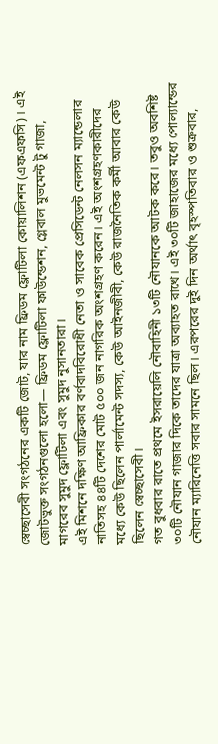স্বেচ্ছাসেবী সংগঠনের একটি জোট, যার নাম ফ্রিডম ফ্লোটিলা কোয়ালিশন (এফএফসি)। এই জোটভুক্ত সংগঠনগুলো হলো— ফ্রিডম ফ্লোটিলা ফাউন্ডেশন, গ্লেবাল মুভমেন্ট টু গাজা, মাগরেব সুমুদ ফ্লোটিলা এবং সুমুদ নুসানতারা।
এই মিশনে দক্ষিণ আফ্রিকার বর্ণবাদবিরোধী নেতা ও সাবেক প্রেসিডেন্ট নেলসন ম্যান্ডেলার নাতিসহ ৪৪টি দেশের মোট ৫০০ জন নাগরিক অংশগ্রহণ করেন। এই অংশগ্রহণকারীদের মধ্যে কেউ ছিলেন পার্লামেন্ট সদস্য, কেউ আইনজীবী, কেউ রাজনৈতিক কর্মী আবার কেউ ছিলেন স্বেচ্ছাসেবী।
গত বুধবার রাতে প্রথমে ইসরায়েলি নৌবাহিনী ১৩টি নৌযানকে আটক করে। তবুও অবশিষ্ট ৩০টি নৌযান গাজার দিকে তাদের যাত্রা অব্যাহত রাখে। এই ৩০টি জাহাজের মধ্যে পোল্যান্ডের নৌযান ম্যারিনেত্তি সবার সামনে ছিল। এরপরের দুই দিন অর্থাৎ বৃহস্পতিবার ও শুক্রবার,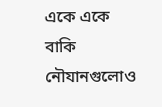একে একে বাকি নৌযানগুলোও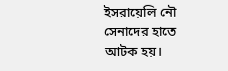ইসরায়েলি নৌ সেনাদের হাতে আটক হয়।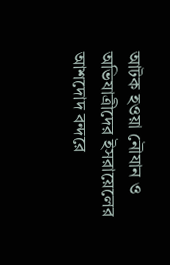আটক হওয়া নৌযান ও অভিযাত্রীদের ইসরায়েলের আশদোদ বন্দরে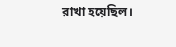রাখা হয়েছিল।